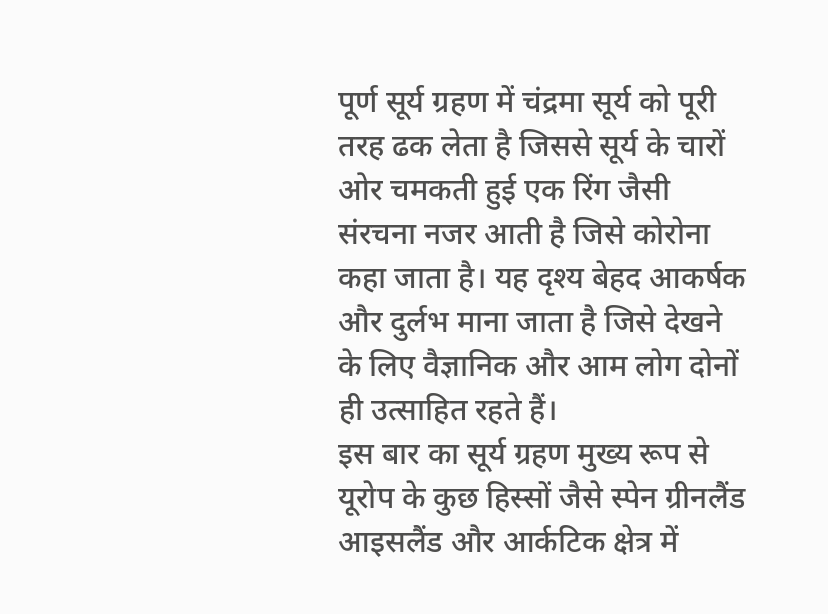पूर्ण सूर्य ग्रहण में चंद्रमा सूर्य को पूरी तरह ढक लेता है जिससे सूर्य के चारों ओर चमकती हुई एक रिंग जैसी संरचना नजर आती है जिसे कोरोना कहा जाता है। यह दृश्य बेहद आकर्षक और दुर्लभ माना जाता है जिसे देखने के लिए वैज्ञानिक और आम लोग दोनों ही उत्साहित रहते हैं।
इस बार का सूर्य ग्रहण मुख्य रूप से यूरोप के कुछ हिस्सों जैसे स्पेन ग्रीनलैंड आइसलैंड और आर्कटिक क्षेत्र में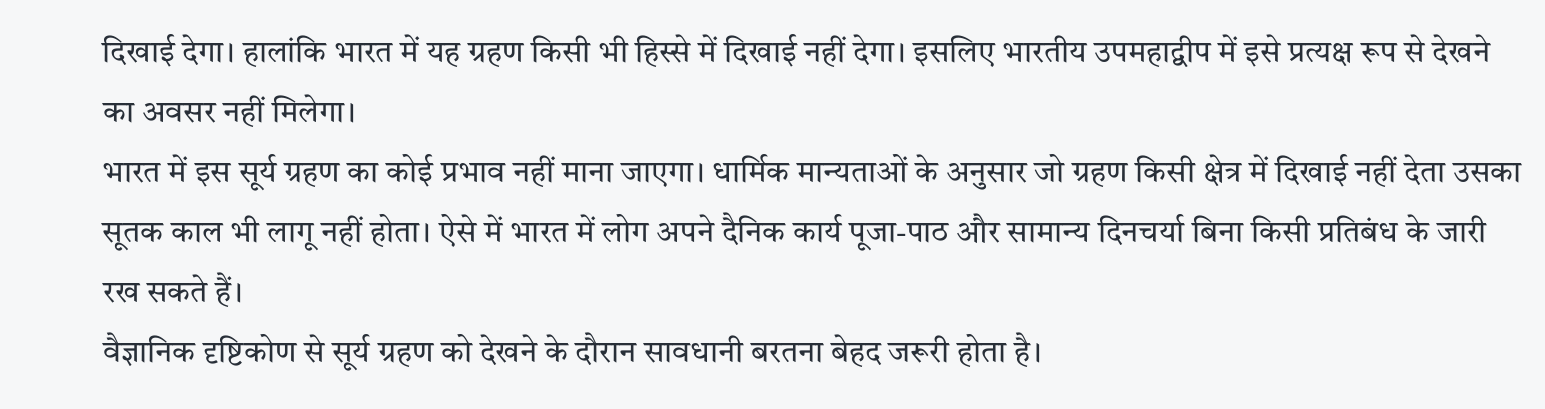दिखाई देगा। हालांकि भारत में यह ग्रहण किसी भी हिस्से में दिखाई नहीं देगा। इसलिए भारतीय उपमहाद्वीप में इसे प्रत्यक्ष रूप से देखने का अवसर नहीं मिलेगा।
भारत में इस सूर्य ग्रहण का कोई प्रभाव नहीं माना जाएगा। धार्मिक मान्यताओं के अनुसार जो ग्रहण किसी क्षेत्र में दिखाई नहीं देता उसका सूतक काल भी लागू नहीं होता। ऐसे में भारत में लोग अपने दैनिक कार्य पूजा-पाठ और सामान्य दिनचर्या बिना किसी प्रतिबंध के जारी रख सकते हैं।
वैज्ञानिक दृष्टिकोण से सूर्य ग्रहण को देखने के दौरान सावधानी बरतना बेहद जरूरी होता है।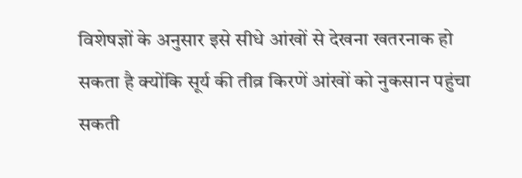विशेषज्ञों के अनुसार इसे सीधे आंखों से देखना खतरनाक हो सकता है क्योंकि सूर्य की तीव्र किरणें आंखों को नुकसान पहुंचा सकती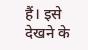हैं। इसे देखने के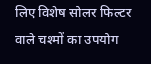लिए विशेष सोलर फिल्टर वाले चश्मों का उपयोग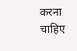करना चाहिए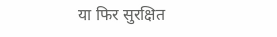या फिर सुरक्षित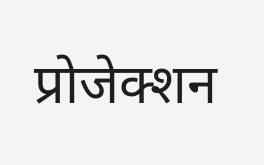प्रोजेक्शन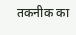तकनीक का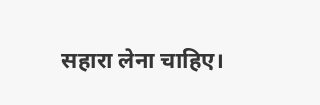सहारा लेना चाहिए।